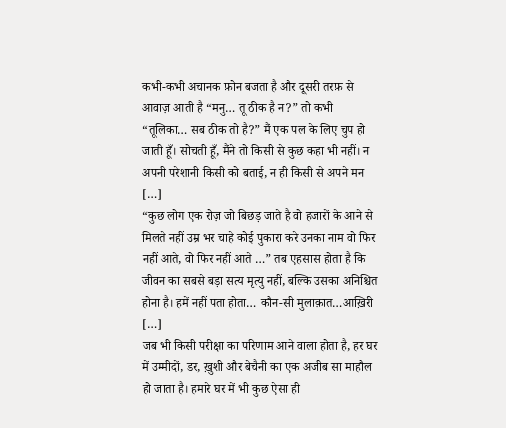कभी-कभी अचानक फ़ोन बजता है और दूसरी तरफ़ से आवाज़ आती है “मनु… तू ठीक है न?” तो कभी “तूलिका… सब ठीक तो है?” मैं एक पल के लिए चुप हो जाती हूँ। सोचती हूँ, मैंने तो किसी से कुछ कहा भी नहीं। न अपनी परेशानी किसी को बताई, न ही किसी से अपने मन […]
“कुछ लोग एक रोज़ जो बिछड़ जाते है वो हजारों के आने से मिलते नहीं उम्र भर चाहे कोई पुकारा करे उनका नाम वो फिर नहीं आते, वो फिर नहीं आते …” तब एहसास होता है कि जीवन का सबसे बड़ा सत्य मृत्यु नहीं, बल्कि उसका अनिश्चित होना है। हमें नहीं पता होता… कौन-सी मुलाक़ात…आख़िरी […]
जब भी किसी परीक्षा का परिणाम आने वाला होता है, हर घर में उम्मीदों, डर, ख़ुशी और बेचैनी का एक अजीब सा माहौल हो जाता है। हमारे घर में भी कुछ ऐसा ही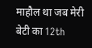माहौल था जब मेरी बेटी का 12th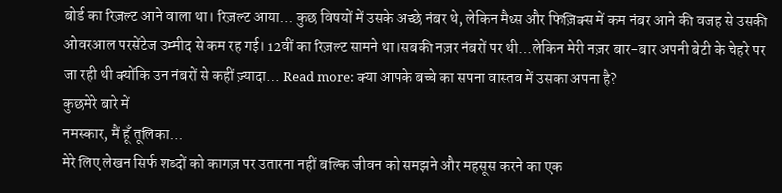बोर्ड का रिज़ल्ट आने वाला था। रिज़ल्ट आया… कुछ विषयों में उसके अच्छे नंबर थे, लेकिन मैथ्स और फिज़िक्स में कम नंबर आने की वजह से उसकी ओवरआल परसेंटेज उम्मीद से कम रह गई। 12वीं का रिज़ल्ट सामने था।सबकी नज़र नंबरों पर थी…लेकिन मेरी नज़र बार-बार अपनी बेटी के चेहरे पर जा रही थी क्योंकि उन नंबरों से कहीं ज़्यादा… Read more: क्या आपके बच्चे का सपना वास्तव में उसका अपना है?
कुछमेरे बारे में
नमस्कार, मैं हूँ तूलिका…
मेरे लिए लेखन सिर्फ शब्दों को कागज़ पर उतारना नहीं बल्कि जीवन को समझने और महसूस करने का एक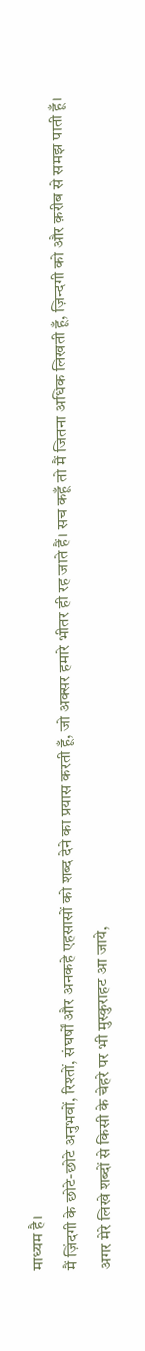माध्यम है।
मैं ज़िंदगी के छोटे-छोटे अनुभवों, रिश्तों, संघर्षों और अनकहे एहसासों को शब्द देने का प्रयास करती हूँ, जो अक्सर हमारे भीतर ही रह जाते हैं। सच कहूँ तो मैं जितना अधिक लिखती हूँ, ज़िन्दगी को और क़रीब से समझ पाती हूँ।
अगर मेरे लिखे शब्दों से किसी के चेहरे पर भी मुस्कुराहट आ जाये,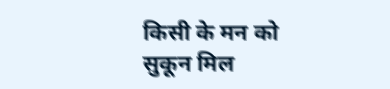किसी के मन को सुकून मिल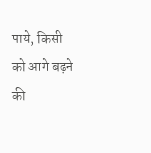पाये, किसी को आगे बढ़ने की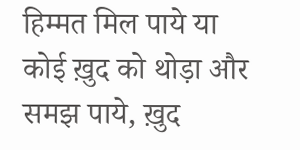हिम्मत मिल पाये या कोई ख़ुद को थोड़ा और समझ पाये, ख़ुद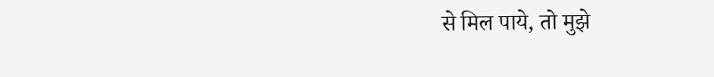से मिल पाये, तो मुझे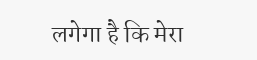लगेगा है कि मेरा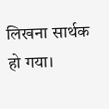लिखना सार्थक हो गया।